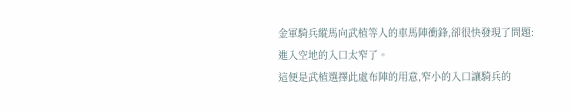金軍騎兵縱馬向武植等人的車馬陣衝鋒,卻很快發現了問題:
進入空地的入口太窄了。
這便是武植選擇此處布陣的用意,窄小的入口讓騎兵的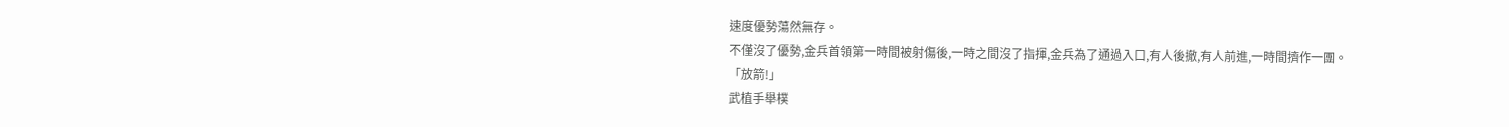速度優勢蕩然無存。
不僅沒了優勢,金兵首領第一時間被射傷後,一時之間沒了指揮,金兵為了通過入口,有人後撤,有人前進,一時間擠作一團。
「放箭!」
武植手舉樸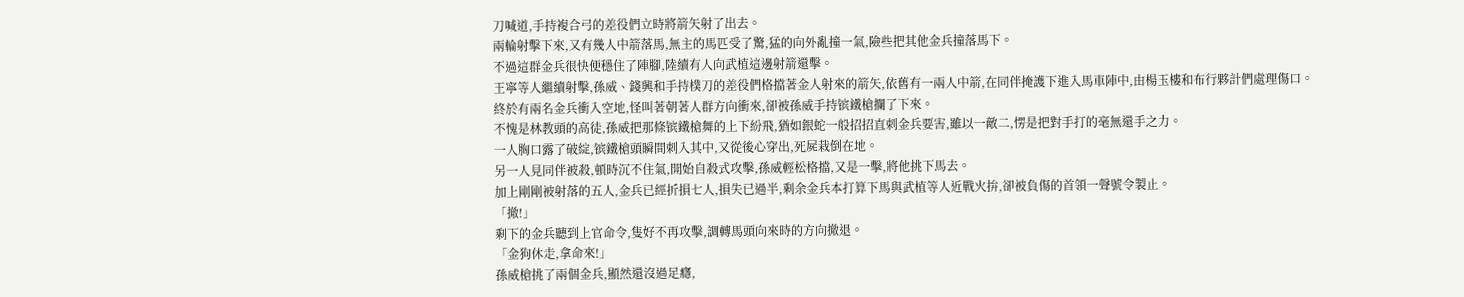刀喊道,手持複合弓的差役們立時將箭矢射了出去。
兩輪射擊下來,又有幾人中箭落馬,無主的馬匹受了驚,猛的向外亂撞一氣,險些把其他金兵撞落馬下。
不過這群金兵很快便穩住了陣腳,陸續有人向武植這邊射箭還擊。
王寧等人繼續射擊,孫威、錢興和手持樸刀的差役們格擋著金人射來的箭矢,依舊有一兩人中箭,在同伴掩護下進入馬車陣中,由楊玉樓和布行夥計們處理傷口。
終於有兩名金兵衝入空地,怪叫著朝著人群方向衝來,卻被孫威手持镔鐵槍攔了下來。
不愧是林教頭的高徒,孫威把那條镔鐵槍舞的上下紛飛,猶如銀蛇一般招招直刺金兵要害,雖以一敵二,愣是把對手打的毫無還手之力。
一人胸口露了破綻,镔鐵槍頭瞬間刺入其中,又從後心穿出,死屍栽倒在地。
另一人見同伴被殺,頓時沉不住氣,開始自殺式攻擊,孫威輕松格擋,又是一擊,將他挑下馬去。
加上剛剛被射落的五人,金兵已經折損七人,損失已過半,剩余金兵本打算下馬與武植等人近戰火拚,卻被負傷的首領一聲號令製止。
「撤!」
剩下的金兵聽到上官命令,隻好不再攻擊,調轉馬頭向來時的方向撤退。
「金狗休走,拿命來!」
孫威槍挑了兩個金兵,顯然還沒過足癮,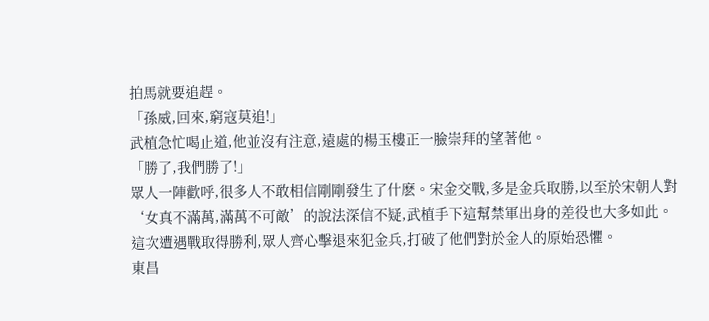拍馬就要追趕。
「孫威,回來,窮寇莫追!」
武植急忙喝止道,他並沒有注意,遠處的楊玉樓正一臉崇拜的望著他。
「勝了,我們勝了!」
眾人一陣歡呼,很多人不敢相信剛剛發生了什麽。宋金交戰,多是金兵取勝,以至於宋朝人對‘女真不滿萬,滿萬不可敵’的說法深信不疑,武植手下這幫禁軍出身的差役也大多如此。
這次遭遇戰取得勝利,眾人齊心擊退來犯金兵,打破了他們對於金人的原始恐懼。
東昌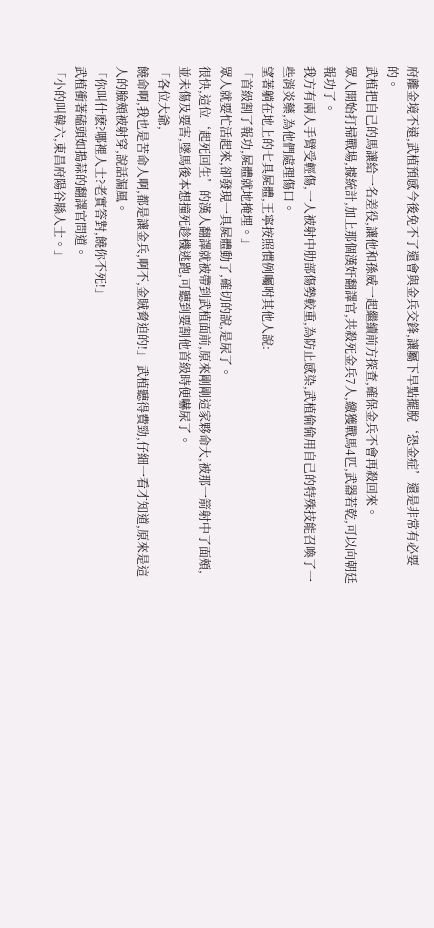府離金境不遠,武植預感今後免不了還會與金兵交鋒,讓屬下早點擺脫‘恐金症’還是非常有必要的。
武植把自己的馬讓給一名差役,讓他和孫威一起繼續前方探查,確保金兵不會再殺回來。
眾人開始打掃戰場,據統計,加上那個漢奸翻譯官,共殺死金兵7人,繳獲戰馬4匹,武器若乾,可以向朝廷報功了。
我方有兩人手臂受輕傷,一人被射中肋部傷勢較重,為防止感染,武植偷偷用自己的特殊技能召喚了一些消炎藥,為他們處理傷口。
望著躺在地上的七具屍體,王寧按照慣例囑咐其他人說:
「首級割了報功,屍體就地掩埋。」
眾人就要忙活起來,卻發現一具屍體動了,確切的說,是尿了。
很快,這位‘起死回生’的漢人翻譯就被帶到武植面前,原來剛剛這家夥命大,被那一箭射中了面頰,並未傷及要害,墜馬後本想撞死趁機逃跑,可聽到要割他首級時便嚇尿了。
「各位大爺,
饒命啊,我也是苦命人啊,都是讓金兵,啊不,金賊脅迫的!」 武植聽得費勁,仔細一看才知道,原來是這人的臉頰被射穿,說話漏風。
「你叫什麽?哪裡人士?老實答對,饒你不死!」
武植衝著磕頭如搗蒜的翻譯官問道。
「小的叫韓六,東昌府陽谷縣人士。」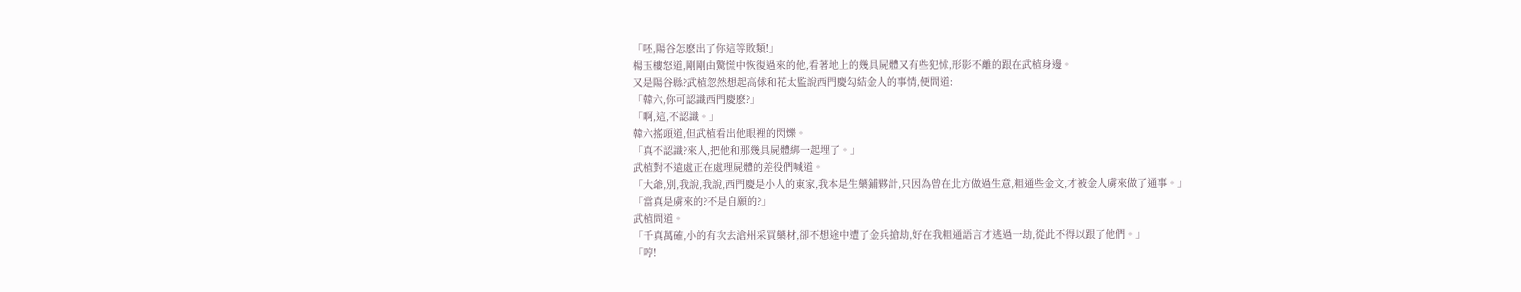「呸,陽谷怎麽出了你這等敗類!」
楊玉樓怒道,剛剛由驚慌中恢復過來的他,看著地上的幾具屍體又有些犯怵,形影不離的跟在武植身邊。
又是陽谷縣?武植忽然想起高俅和花太監說西門慶勾結金人的事情,便問道:
「韓六,你可認識西門慶麽?」
「啊,這,不認識。」
韓六搖頭道,但武植看出他眼裡的閃爍。
「真不認識?來人,把他和那幾具屍體綁一起埋了。」
武植對不遠處正在處理屍體的差役們喊道。
「大爺,別,我說,我說,西門慶是小人的東家,我本是生藥鋪夥計,只因為曾在北方做過生意,粗通些金文,才被金人虜來做了通事。」
「當真是虜來的?不是自願的?」
武植問道。
「千真萬確,小的有次去滄州采買藥材,卻不想途中遭了金兵搶劫,好在我粗通語言才逃過一劫,從此不得以跟了他們。」
「哼!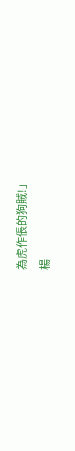為虎作倀的狗賊!」
楊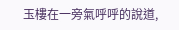玉樓在一旁氣呼呼的說道,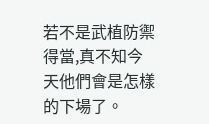若不是武植防禦得當,真不知今天他們會是怎樣的下場了。